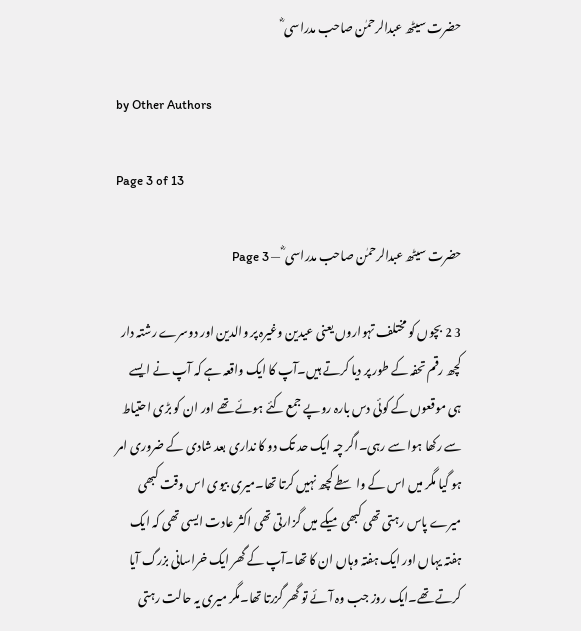حضرت سیٹھ عبدالرحمٰن صاحب مدراسی ؓ

by Other Authors

Page 3 of 13

حضرت سیٹھ عبدالرحمٰن صاحب مدراسی ؓ — Page 3

3 2 بچوں کو مختلف تہواروں یعنی عیدین وغیرہ پر والدین اور دوسرے رشتہ دار کچھ رقم تحفہ کے طور پر دیا کرتے ہیں۔آپ کا ایک واقعہ ہے کہ آپ نے ایسے ہی موقعوں کے کوئی دس بارہ روپے جمع کئے ہوئے تھے اور ان کو بڑی احتیاط سے رکھا ہوا سے رہی۔اگر چہ ایک حد تک دو کا نداری بعد شادی کے ضروری امر ہو گیا مگر میں اس کے واسطے کچھ نہیں کرتا تھا۔میری بیوی اس وقت کبھی میرے پاس رہتی تھی کبھی میکے میں گزارتی تھی اکثر عادت ایسی تھی کہ ایک ہفتہ یہاں اور ایک ہفتہ وہاں ان کا تھا۔آپ کے گھر ایک خراسانی بزرگ آیا کرتے تھے۔ایک روز جب وہ آئے تو گھر گزرتا تھا۔مگر میری یہ حالت رہتی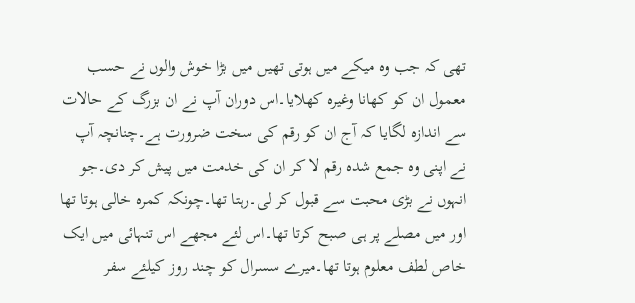تھی کہ جب وہ میکے میں ہوتی تھیں میں بڑا خوش والوں نے حسب معمول ان کو کھانا وغیرہ کھلایا۔اس دوران آپ نے ان بزرگ کے حالات سے اندازہ لگایا کہ آج ان کو رقم کی سخت ضرورت ہے۔چنانچہ آپ نے اپنی وہ جمع شدہ رقم لا کر ان کی خدمت میں پیش کر دی۔جو انہوں نے بڑی محبت سے قبول کر لی۔رہتا تھا۔چونکہ کمرہ خالی ہوتا تھا اور میں مصلے پر ہی صبح کرتا تھا۔اس لئے مجھے اس تنہائی میں ایک خاص لطف معلوم ہوتا تھا۔میرے سسرال کو چند روز کیلئے سفر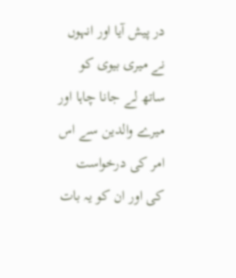در پیش آیا اور انہوں نے میری بیوی کو ساتھ لے جانا چاہا اور میرے والدین سے اس امر کی درخواست کی اور ان کو یہ بات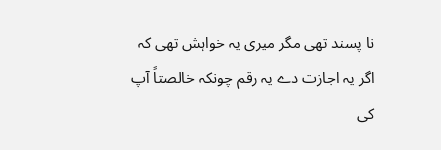نا پسند تھی مگر میری یہ خواہش تھی کہ اگر یہ اجازت دے یہ رقم چونکہ خالصتاً آپ کی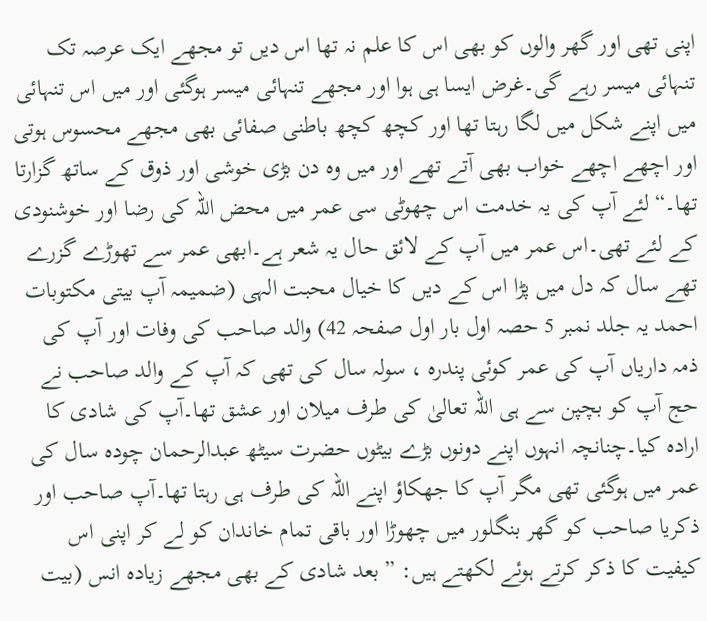اپنی تھی اور گھر والوں کو بھی اس کا علم نہ تھا اس دیں تو مجھے ایک عرصہ تک تنہائی میسر رہے گی۔غرض ایسا ہی ہوا اور مجھے تنہائی میسر ہوگئی اور میں اس تنہائی میں اپنے شکل میں لگا رہتا تھا اور کچھ کچھ باطنی صفائی بھی مجھے محسوس ہوتی اور اچھے اچھے خواب بھی آتے تھے اور میں وہ دن بڑی خوشی اور ذوق کے ساتھ گزارتا تھا۔“ لئے آپ کی یہ خدمت اس چھوٹی سی عمر میں محض اللہ کی رضا اور خوشنودی کے لئے تھی۔اس عمر میں آپ کے لائق حال یہ شعر ہے۔ابھی عمر سے تھوڑے گزرے تھے سال کہ دل میں پڑا اس کے دیں کا خیال محبت الہی (ضمیمہ آپ بیتی مکتوبات احمد یہ جلد نمبر 5 حصہ اول بار اول صفحہ 42) والد صاحب کی وفات اور آپ کی ذمہ داریاں آپ کی عمر کوئی پندرہ ، سولہ سال کی تھی کہ آپ کے والد صاحب نے حج آپ کو بچپن سے ہی اللہ تعالیٰ کی طرف میلان اور عشق تھا۔آپ کی شادی کا ارادہ کیا۔چنانچہ انہوں اپنے دونوں بڑے بیٹوں حضرت سیٹھ عبدالرحمان چودہ سال کی عمر میں ہوگئی تھی مگر آپ کا جھکاؤ اپنے اللہ کی طرف ہی رہتا تھا۔آپ صاحب اور ذکریا صاحب کو گھر بنگلور میں چھوڑا اور باقی تمام خاندان کو لے کر اپنی اس کیفیت کا ذکر کرتے ہوئے لکھتے ہیں: ” بعد شادی کے بھی مجھے زیادہ انس (بیت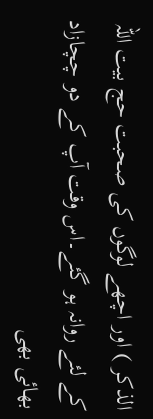الذکر ) اور اچھے لوگوں کی صحبت حج بیت اللہ کے لئے روانہ ہو گئے۔اس وقت آپ کے دو چچازاد بھائی بھی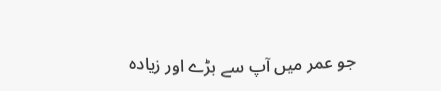جو عمر میں آپ سے بڑے اور زیادہ